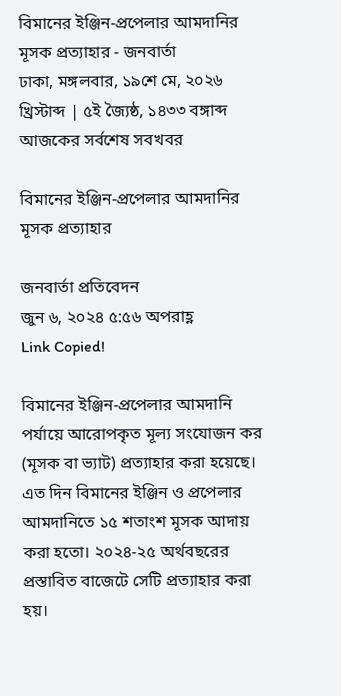বিমানের ইঞ্জিন-প্রপেলার আমদানির মূসক প্রত্যাহার - জনবার্তা
ঢাকা, মঙ্গলবার, ১৯শে মে, ২০২৬ খ্রিস্টাব্দ | ৫ই জ্যৈষ্ঠ, ১৪৩৩ বঙ্গাব্দ
আজকের সর্বশেষ সবখবর

বিমানের ইঞ্জিন-প্রপেলার আমদানির মূসক প্রত্যাহার

জনবার্তা প্রতিবেদন
জুন ৬, ২০২৪ ৫:৫৬ অপরাহ্ণ
Link Copied!

বিমানের ইঞ্জিন-প্রপেলার আমদানি পর্যায়ে আরোপকৃত মূল্য সংযোজন কর (মূসক বা ভ্যাট) প্রত্যাহার করা হয়েছে। এত দিন বিমানের ইঞ্জিন ও প্রপেলার আমদানিতে ১৫ শতাংশ মূসক আদায় করা হতো। ২০২৪-২৫ অর্থবছরের প্রস্তাবিত বাজেটে সেটি প্রত্যাহার করা হয়।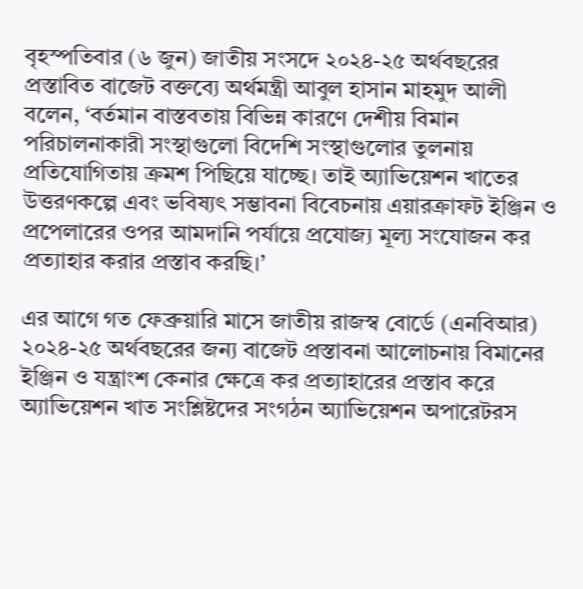বৃহস্পতিবার (৬ জুন) জাতীয় সংসদে ২০২৪-২৫ অর্থবছরের প্রস্তাবিত বাজেট বক্তব্যে অর্থমন্ত্রী আবুল হাসান মাহমুদ আলী বলেন, ‘বর্তমান বাস্তবতায় বিভিন্ন কারণে দেশীয় বিমান পরিচালনাকারী সংস্থাগুলো বিদেশি সংস্থাগুলোর তুলনায় প্রতিযোগিতায় ক্রমশ পিছিয়ে যাচ্ছে। তাই অ্যাভিয়েশন খাতের উত্তরণকল্পে এবং ভবিষ্যৎ সম্ভাবনা বিবেচনায় এয়ারক্রাফট ইঞ্জিন ও প্রপেলারের ওপর আমদানি পর্যায়ে প্রযোজ্য মূল্য সংযোজন কর প্রত্যাহার করার প্রস্তাব করছি।’

এর আগে গত ফেব্রুয়ারি মাসে জাতীয় রাজস্ব বোর্ডে (এনবিআর) ২০২৪-২৫ অর্থবছরের জন্য বাজেট প্রস্তাবনা আলোচনায় বিমানের ইঞ্জিন ও যন্ত্রাংশ কেনার ক্ষেত্রে কর প্রত্যাহারের প্রস্তাব করে অ্যাভিয়েশন খাত সংশ্লিষ্টদের সংগঠন অ্যাভিয়েশন অপারেটরস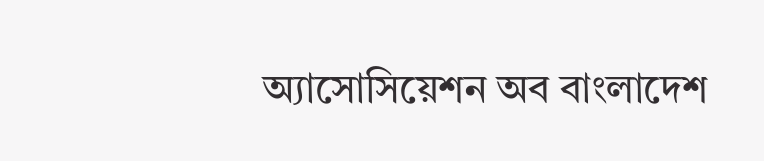অ্যাসোসিয়েশন অব বাংলাদেশ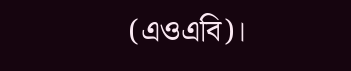(এওএবি)।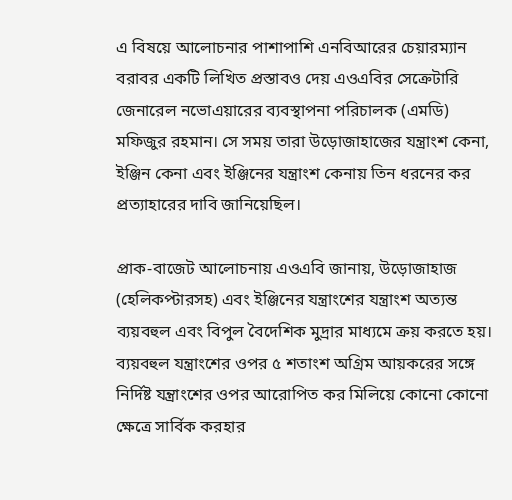এ বিষয়ে আলোচনার পাশাপাশি এনবিআরের চেয়ারম্যান বরাবর একটি লিখিত প্রস্তাবও দেয় এওএবির সেক্রেটারি জেনারেল নভোএয়ারের ব্যবস্থাপনা পরিচালক (এমডি) মফিজুর রহমান। সে সময় তারা উড়োজাহাজের যন্ত্রাংশ কেনা, ইঞ্জিন কেনা এবং ইঞ্জিনের যন্ত্রাংশ কেনায় তিন ধরনের কর প্রত্যাহারের দাবি জানিয়েছিল।

প্রাক-বাজেট আলোচনায় এওএবি জানায়, উড়োজাহাজ (হেলিকপ্টারসহ) এবং ইঞ্জিনের যন্ত্রাংশের যন্ত্রাংশ অত্যন্ত ব্যয়বহুল এবং বিপুল বৈদেশিক মুদ্রার মাধ্যমে ক্রয় করতে হয়। ব্যয়বহুল যন্ত্রাংশের ওপর ৫ শতাংশ অগ্রিম আয়করের সঙ্গে নির্দিষ্ট যন্ত্রাংশের ওপর আরোপিত কর মিলিয়ে কোনো কোনো ক্ষেত্রে সার্বিক করহার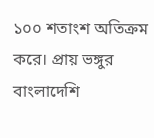১০০ শতাংশ অতিক্রম করে। প্রায় ভঙ্গুর বাংলাদেশি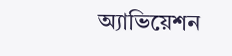অ্যাভিয়েশন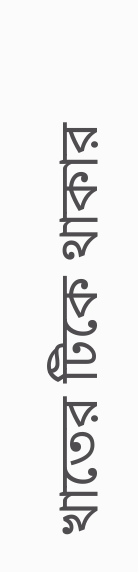খাতের টিকে থাকার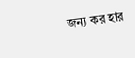জন্য কর হার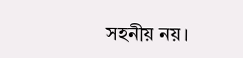সহনীয় নয়।